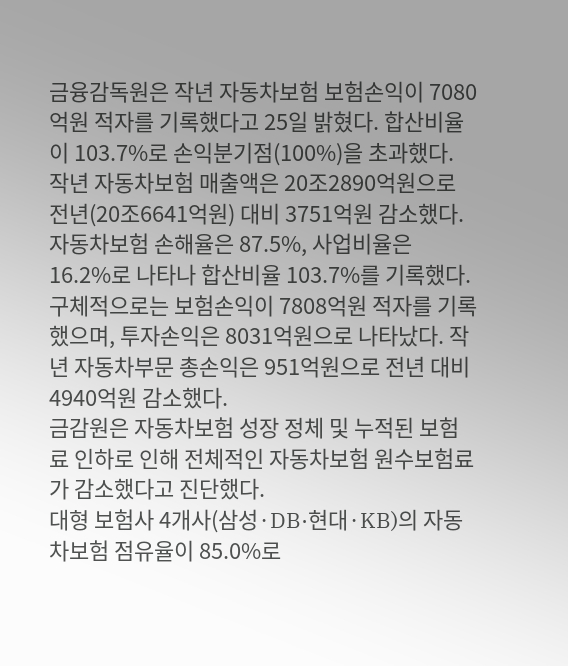금융감독원은 작년 자동차보험 보험손익이 7080억원 적자를 기록했다고 25일 밝혔다. 합산비율이 103.7%로 손익분기점(100%)을 초과했다.
작년 자동차보험 매출액은 20조2890억원으로 전년(20조6641억원) 대비 3751억원 감소했다.
자동차보험 손해율은 87.5%, 사업비율은 16.2%로 나타나 합산비율 103.7%를 기록했다.
구체적으로는 보험손익이 7808억원 적자를 기록했으며, 투자손익은 8031억원으로 나타났다. 작년 자동차부문 총손익은 951억원으로 전년 대비 4940억원 감소했다.
금감원은 자동차보험 성장 정체 및 누적된 보험료 인하로 인해 전체적인 자동차보험 원수보험료가 감소했다고 진단했다.
대형 보험사 4개사(삼성·DB·현대·KB)의 자동차보험 점유율이 85.0%로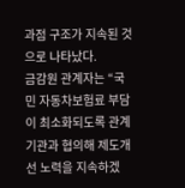과점 구조가 지속된 것으로 나타났다.
금감원 관계자는 “국민 자동차보험료 부담이 최소화되도록 관계기관과 협의해 제도개선 노력을 지속하겠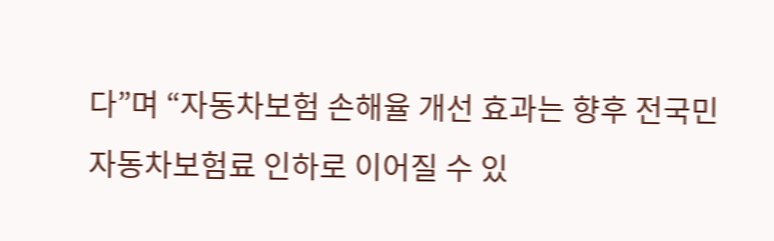다”며 “자동차보험 손해율 개선 효과는 향후 전국민 자동차보험료 인하로 이어질 수 있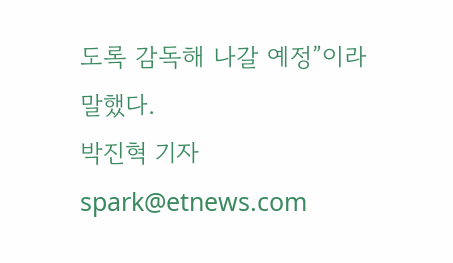도록 감독해 나갈 예정”이라 말했다.
박진혁 기자 spark@etnews.com